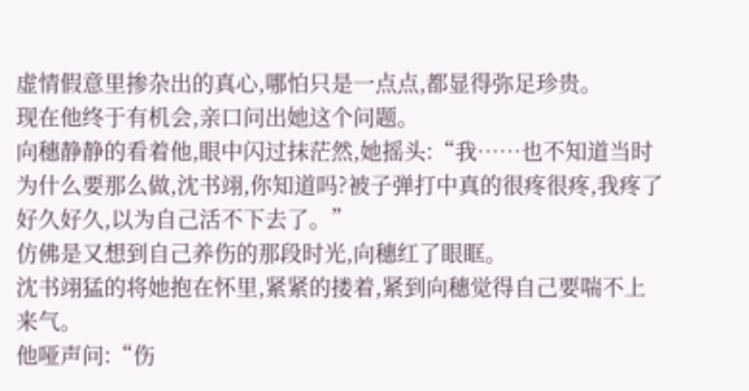虚情假意里掺杂出的真心,哪怕只是一点点,都显得弥足珍贵。
现在他终于有机会,亲口问出她这个问题。
向穗静静的看着他,眼中闪过抹茫然,她摇头:“我……也不知道当时为什么要那么做,沈书翊,你知道吗?被子弹打中真的很疼很疼,我疼了好久好久,以为自己活不下去了。”
仿佛是又想到自己养伤的那段时光,向穗红了眼眶。
沈书翊猛的将她抱在怀里,紧紧的搂着,紧到向穗觉得自己要喘不上来气。
他哑声问:“伤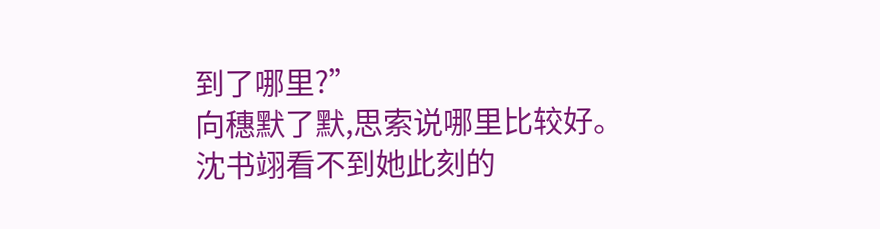到了哪里?”
向穗默了默,思索说哪里比较好。
沈书翊看不到她此刻的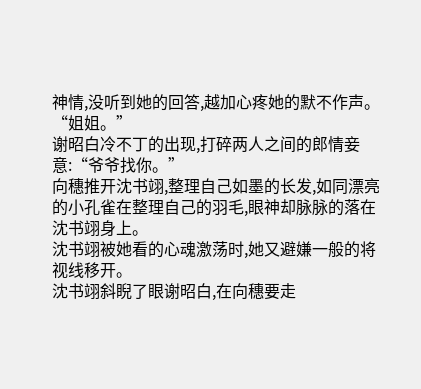神情,没听到她的回答,越加心疼她的默不作声。
“姐姐。”
谢昭白冷不丁的出现,打碎两人之间的郎情妾意:“爷爷找你。”
向穗推开沈书翊,整理自己如墨的长发,如同漂亮的小孔雀在整理自己的羽毛,眼神却脉脉的落在沈书翊身上。
沈书翊被她看的心魂激荡时,她又避嫌一般的将视线移开。
沈书翊斜睨了眼谢昭白,在向穗要走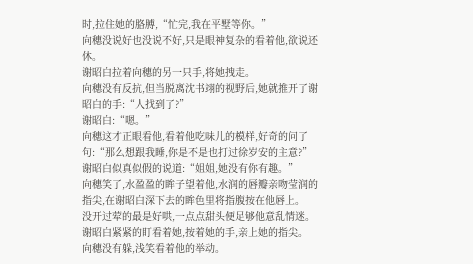时,拉住她的胳膊,“忙完,我在平墅等你。”
向穗没说好也没说不好,只是眼神复杂的看着他,欲说还休。
谢昭白拉着向穗的另一只手,将她拽走。
向穗没有反抗,但当脱离沈书翊的视野后,她就推开了谢昭白的手:“人找到了?”
谢昭白:“嗯。”
向穗这才正眼看他,看着他吃味儿的模样,好奇的问了句:“那么想跟我睡,你是不是也打过徐岁安的主意?”
谢昭白似真似假的说道:“姐姐,她没有你有趣。”
向穗笑了,水盈盈的眸子望着他,水润的唇瓣亲吻莹润的指尖,在谢昭白深下去的眸色里将指腹按在他唇上。
没开过荤的最是好哄,一点点甜头便足够他意乱情迷。
谢昭白紧紧的盯看着她,按着她的手,亲上她的指尖。
向穗没有躲,浅笑看着他的举动。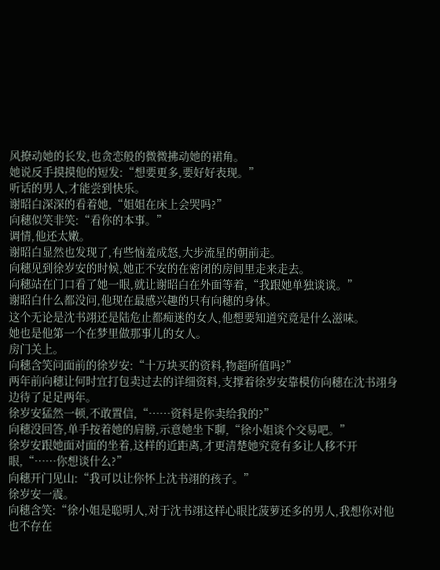风撩动她的长发,也贪恋般的微微拂动她的裙角。
她说反手摸摸他的短发:“想要更多,要好好表现。”
听话的男人,才能尝到快乐。
谢昭白深深的看着她,“姐姐在床上会哭吗?”
向穗似笑非笑:“看你的本事。”
调情,他还太嫩。
谢昭白显然也发现了,有些恼羞成怒,大步流星的朝前走。
向穗见到徐岁安的时候,她正不安的在密闭的房间里走来走去。
向穗站在门口看了她一眼,就让谢昭白在外面等着,“我跟她单独谈谈。”
谢昭白什么都没问,他现在最感兴趣的只有向穗的身体。
这个无论是沈书翊还是陆危止都痴迷的女人,他想要知道究竟是什么滋味。
她也是他第一个在梦里做那事儿的女人。
房门关上。
向穗含笑问面前的徐岁安:“十万块买的资料,物超所值吗?”
两年前向穗让何时宜打包卖过去的详细资料,支撑着徐岁安靠模仿向穗在沈书翊身边待了足足两年。
徐岁安猛然一顿,不敢置信,“……资料是你卖给我的?”
向穗没回答,单手按着她的肩膀,示意她坐下聊,“徐小姐谈个交易吧。”
徐岁安跟她面对面的坐着,这样的近距离,才更清楚她究竟有多让人移不开眼,“……你想谈什么?”
向穗开门见山:“我可以让你怀上沈书翊的孩子。”
徐岁安一震。
向穗含笑:“徐小姐是聪明人,对于沈书翊这样心眼比菠萝还多的男人,我想你对他也不存在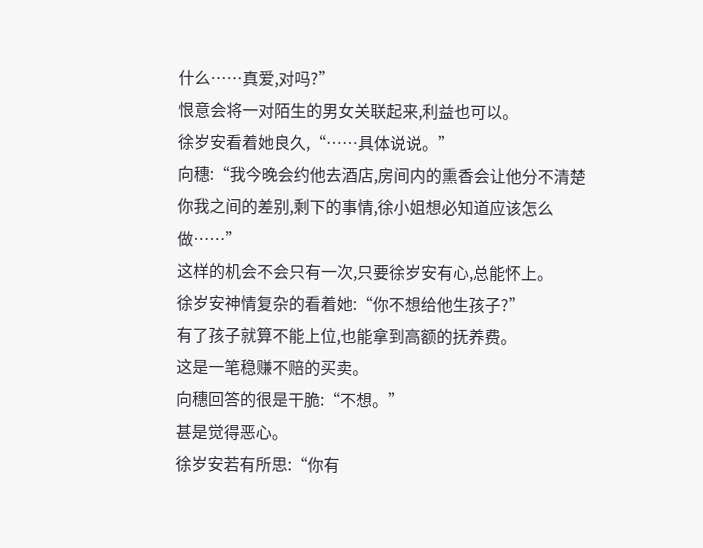什么……真爱,对吗?”
恨意会将一对陌生的男女关联起来,利益也可以。
徐岁安看着她良久,“……具体说说。”
向穗:“我今晚会约他去酒店,房间内的熏香会让他分不清楚你我之间的差别,剩下的事情,徐小姐想必知道应该怎么做……”
这样的机会不会只有一次,只要徐岁安有心,总能怀上。
徐岁安神情复杂的看着她:“你不想给他生孩子?”
有了孩子就算不能上位,也能拿到高额的抚养费。
这是一笔稳赚不赔的买卖。
向穗回答的很是干脆:“不想。”
甚是觉得恶心。
徐岁安若有所思:“你有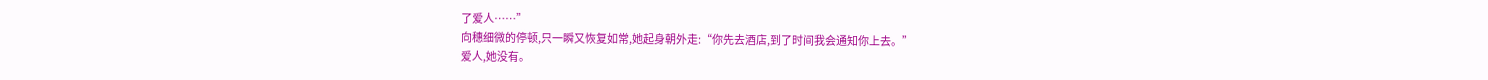了爱人……”
向穗细微的停顿,只一瞬又恢复如常,她起身朝外走:“你先去酒店,到了时间我会通知你上去。”
爱人,她没有。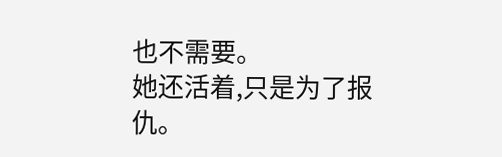也不需要。
她还活着,只是为了报仇。